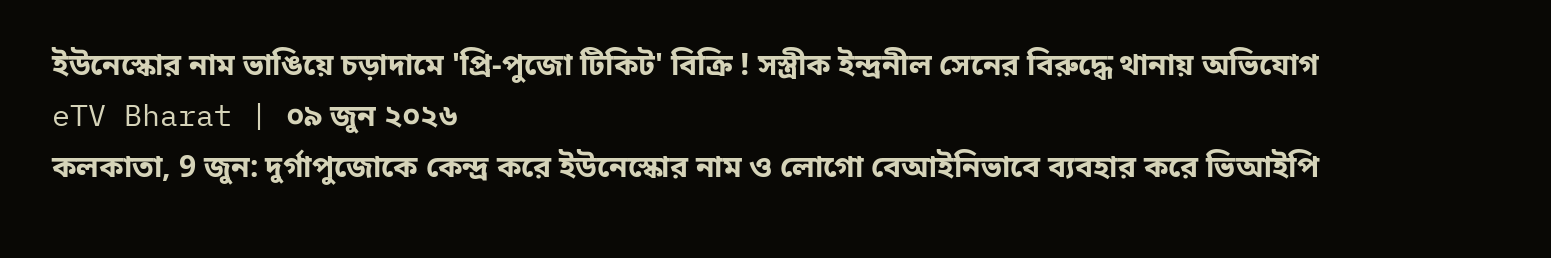ইউনেস্কোর নাম ভাঙিয়ে চড়াদামে 'প্রি-পুজো টিকিট' বিক্রি ! সস্ত্রীক ইন্দ্রনীল সেনের বিরুদ্ধে থানায় অভিযোগ
eTV Bharat | ০৯ জুন ২০২৬
কলকাতা, 9 জুন: দুর্গাপুজোকে কেন্দ্র করে ইউনেস্কোর নাম ও লোগো বেআইনিভাবে ব্যবহার করে ভিআইপি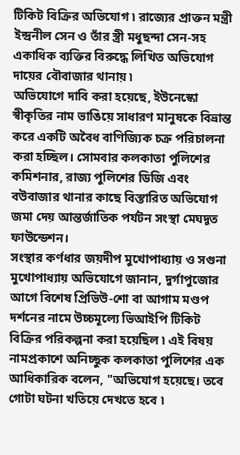টিকিট বিক্রির অভিযোগ ৷ রাজ্যের প্রাক্তন মন্ত্রী ইন্দ্রনীল সেন ও তাঁর স্ত্রী মধুছন্দা সেন-সহ একাধিক ব্যক্তির বিরুদ্ধে লিখিত অভিযোগ দায়ের বৌবাজার থানায় ৷
অভিযোগে দাবি করা হয়েছে, ইউনেস্কো স্বীকৃতির নাম ভাঙিয়ে সাধারণ মানুষকে বিভ্রান্ত করে একটি অবৈধ বাণিজ্যিক চক্র পরিচালনা করা হচ্ছিল। সোমবার কলকাতা পুলিশের কমিশনার, রাজ্য পুলিশের ডিজি এবং বউবাজার থানার কাছে বিস্তারিত অভিযোগ জমা দেয় আন্তর্জাতিক পর্যটন সংস্থা মেঘদূত ফাউন্ডেশন।
সংস্থার কর্ণধার জয়দীপ মুখোপাধ্যায় ও সগুনা মুখোপাধ্যায় অভিযোগে জানান, দুর্গাপুজোর আগে বিশেষ প্রিভিউ-শো বা আগাম মণ্ডপ দর্শনের নামে উচ্চমূল্যে ভিআইপি টিকিট বিক্রির পরিকল্পনা করা হয়েছিল ৷ এই বিষয় নামপ্রকাশে অনিচ্ছুক কলকাতা পুলিশের এক আধিকারিক বলেন, "অভিযোগ হয়েছে। তবে গোটা ঘটনা খতিয়ে দেখতে হবে ৷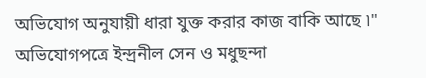অভিযোগ অনুযায়ী ধারা যুক্ত করার কাজ বাকি আছে ৷"
অভিযোগপত্রে ইন্দ্রনীল সেন ও মধুছন্দা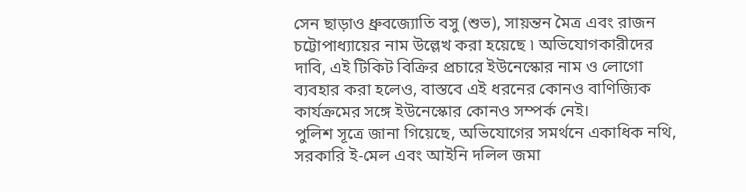সেন ছাড়াও ধ্রুবজ্যোতি বসু (শুভ), সায়ন্তন মৈত্র এবং রাজন চট্টোপাধ্যায়ের নাম উল্লেখ করা হয়েছে ৷ অভিযোগকারীদের দাবি, এই টিকিট বিক্রির প্রচারে ইউনেস্কোর নাম ও লোগো ব্যবহার করা হলেও, বাস্তবে এই ধরনের কোনও বাণিজ্যিক কার্যক্রমের সঙ্গে ইউনেস্কোর কোনও সম্পর্ক নেই।
পুলিশ সূত্রে জানা গিয়েছে, অভিযোগের সমর্থনে একাধিক নথি, সরকারি ই-মেল এবং আইনি দলিল জমা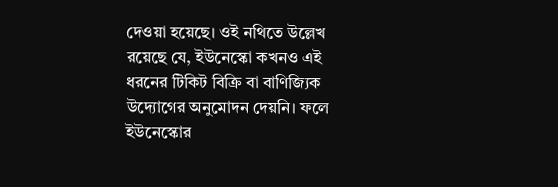দেওয়া হয়েছে। ওই নথিতে উল্লেখ রয়েছে যে, ইউনেস্কো কখনও এই ধরনের টিকিট বিক্রি বা বাণিজ্যিক উদ্যোগের অনুমোদন দেয়নি। ফলে ইউনেস্কোর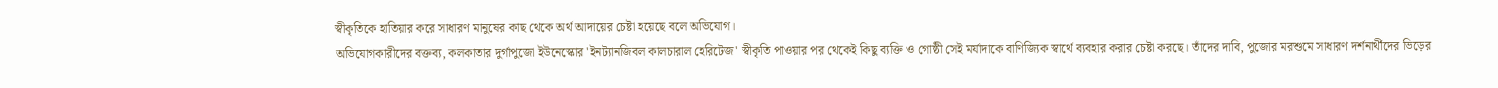স্বীকৃতিকে হাতিয়ার করে সাধারণ মানুষের কাছ থেকে অর্থ আদায়ের চেষ্টা হয়েছে বলে অভিযোগ।
অভিযোগকারীদের বক্তব্য, কলকাতার দুর্গাপুজো ইউনেস্কোর 'ইনট্যানজিবল কালচারাল হেরিটেজ' স্বীকৃতি পাওয়ার পর থেকেই কিছু ব্যক্তি ও গোষ্ঠী সেই মর্যাদাকে বাণিজ্যিক স্বার্থে ব্যবহার করার চেষ্টা করছে। তাঁদের দাবি, পুজোর মরশুমে সাধারণ দর্শনার্থীদের ভিড়ের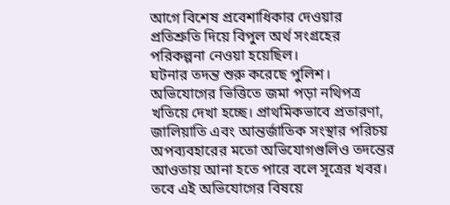আগে বিশেষ প্রবেশাধিকার দেওয়ার প্রতিশ্রুতি দিয়ে বিপুল অর্থ সংগ্রহের পরিকল্পনা নেওয়া হয়েছিল।
ঘটনার তদন্ত শুরু করেছে পুলিশ। অভিযোগের ভিত্তিতে জমা পড়া নথিপত্র খতিয়ে দেখা হচ্ছে। প্রাথমিকভাবে প্রতারণা, জালিয়াতি এবং আন্তর্জাতিক সংস্থার পরিচয় অপব্যবহারের মতো অভিযোগগুলিও তদন্তের আওতায় আনা হতে পারে বলে সূত্রের খবর।
তবে এই অভিযোগের বিষয়ে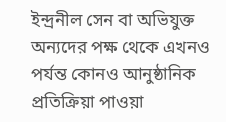ইন্দ্রনীল সেন বা অভিযুক্ত অন্যদের পক্ষ থেকে এখনও পর্যন্ত কোনও আনুষ্ঠানিক প্রতিক্রিয়া পাওয়া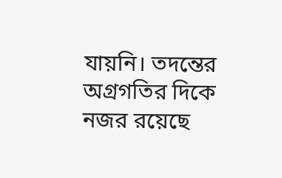যায়নি। তদন্তের অগ্রগতির দিকে নজর রয়েছে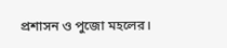প্রশাসন ও পুজো মহলের।